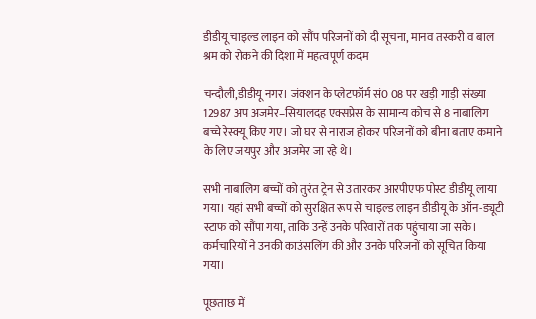डीडीयू चाइल्ड लाइन को सौंप परिजनों को दी सूचना, मानव तस्करी व बाल श्रम को रोकने की दिशा में महत्वपूर्ण कदम

चन्दौली,डीडीयू नगर। जंक्शन के प्लेटफॉर्म सं0 08 पर खड़ी गाड़ी संख्या 12987 अप अजमेर–सियालदह एक्सप्रेस के सामान्य कोच से 8 नाबालिग बच्चे रेस्क्यू किए गए। जो घर से नाराज होकर परिजनों को बीना बताए कमाने के लिए जयपुर और अजमेर जा रहे थे।

सभी नाबालिग बच्चों को तुरंत ट्रेन से उतारकर आरपीएफ पोस्ट डीडीयू लाया गया। यहां सभी बच्चों को सुरक्षित रूप से चाइल्ड लाइन डीडीयू के ऑन-ड्यूटी स्टाफ को सौंपा गया, ताकि उन्हें उनके परिवारों तक पहुंचाया जा सके। कर्मचारियों ने उनकी काउंसलिंग की और उनके परिजनों को सूचित किया गया।

पूछताछ में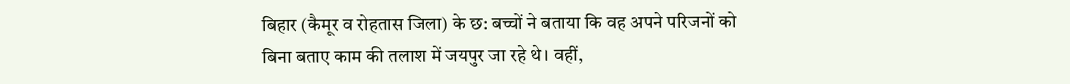बिहार (कैमूर व रोहतास जिला) के छ: बच्चों ने बताया कि वह अपने परिजनों को बिना बताए काम की तलाश में जयपुर जा रहे थे। वहीं,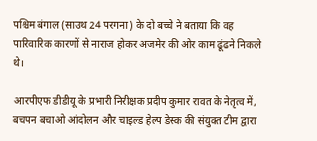पश्चिम बंगाल (साउथ 24 परगना) के दो बच्चे ने बताया कि वह पारिवारिक कारणों से नाराज होकर अजमेर की ओर काम ढूंढने निकले थे।

आरपीएफ डीडीयू के प्रभारी निरीक्षक प्रदीप कुमार रावत के नेतृत्व में, बचपन बचाओ आंदोलन और चाइल्ड हेल्प डेस्क की संयुक्त टीम द्वारा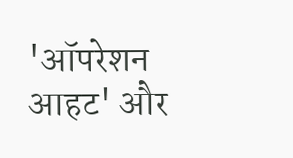'ऑपरेशन आहट' और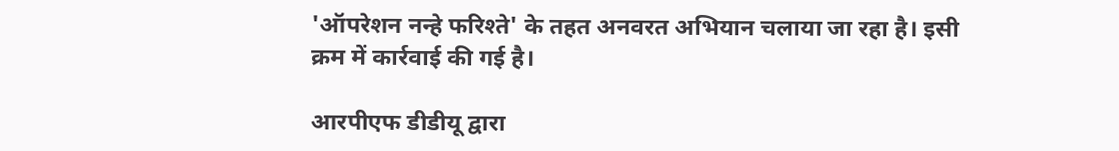'ऑपरेशन नन्हे फरिश्ते' के तहत अनवरत अभियान चलाया जा रहा है। इसी क्रम में कार्रवाई की गई है।

आरपीएफ डीडीयू द्वारा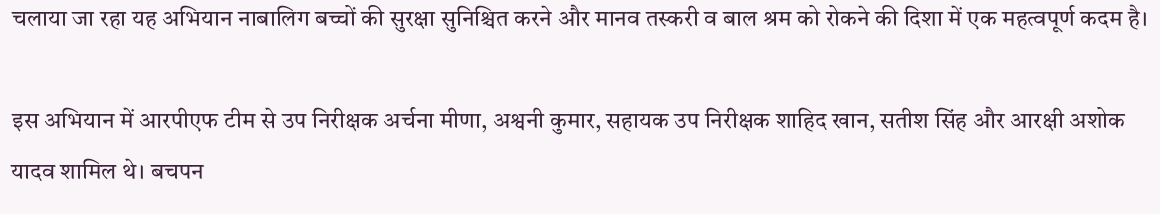चलाया जा रहा यह अभियान नाबालिग बच्चों की सुरक्षा सुनिश्चित करने और मानव तस्करी व बाल श्रम को रोकने की दिशा में एक महत्वपूर्ण कदम है।

इस अभियान में आरपीएफ टीम से उप निरीक्षक अर्चना मीणा, अश्वनी कुमार, सहायक उप निरीक्षक शाहिद खान, सतीश सिंह और आरक्षी अशोक यादव शामिल थे। बचपन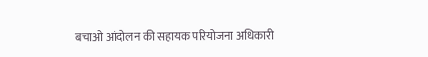बचाओ आंदोलन की सहायक परियोजना अधिकारी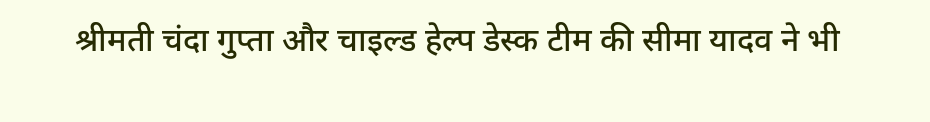श्रीमती चंदा गुप्ता और चाइल्ड हेल्प डेस्क टीम की सीमा यादव ने भी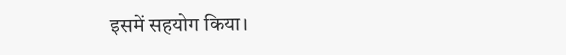इसमें सहयोग किया।